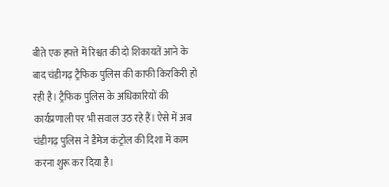बीते एक हफ्ते में रिश्वत की दो शिकायतें आने के बाद चंडीगढ़ ट्रैफिक पुलिस की काफी किरकिरी हो रही है। ट्रैफिक पुलिस के अधिकारियों की कार्यप्रणाली पर भी सवाल उठ रहे हैं। ऐसे में अब चंडीगढ़ पुलिस ने डैमेज कंट्रोल की दिशा में काम करना शुरू कर दिया है।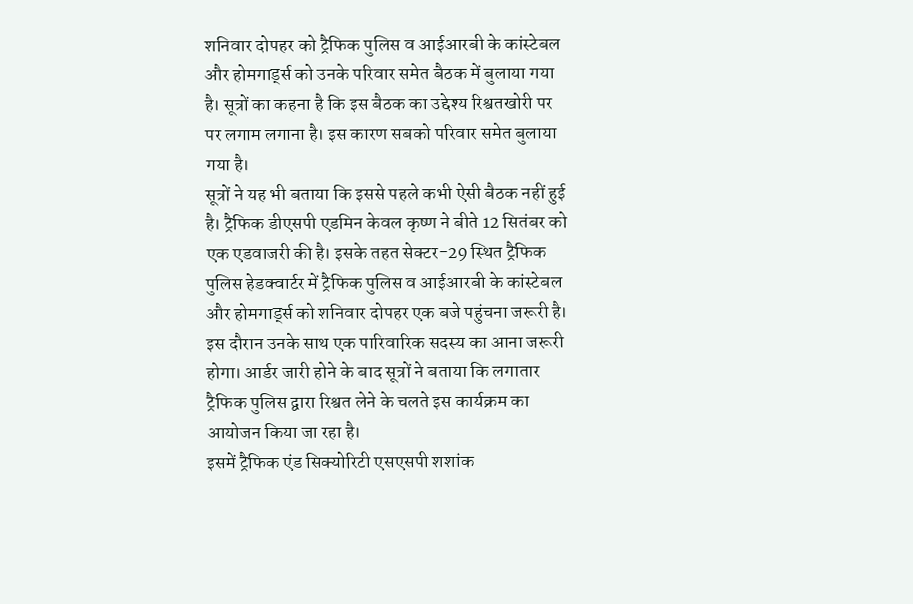शनिवार दोपहर को ट्रैफिक पुलिस व आईआरबी के कांस्टेबल और होमगार्ड्स को उनके परिवार समेत बैठक में बुलाया गया है। सूत्रों का कहना है कि इस बैठक का उद्देश्य रिश्वतखोरी पर पर लगाम लगाना है। इस कारण सबको परिवार समेत बुलाया गया है।
सूत्रों ने यह भी बताया कि इससे पहले कभी ऐसी बैठक नहीं हुई है। ट्रैफिक डीएसपी एडमिन केवल कृष्ण ने बीते 12 सितंबर को एक एडवाजरी की है। इसके तहत सेक्टर-29 स्थित ट्रैफिक पुलिस हेडक्वार्टर में ट्रैफिक पुलिस व आईआरबी के कांस्टेबल और होमगार्ड्स को शनिवार दोपहर एक बजे पहुंचना जरूरी है। इस दौरान उनके साथ एक पारिवारिक सदस्य का आना जरूरी होगा। आर्डर जारी होने के बाद सूत्रों ने बताया कि लगातार ट्रैफिक पुलिस द्वारा रिश्वत लेने के चलते इस कार्यक्रम का आयोजन किया जा रहा है।
इसमें ट्रैफिक एंड सिक्योरिटी एसएसपी शशांक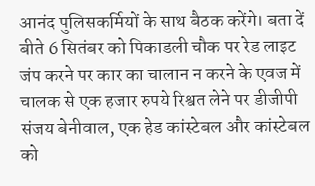आनंद पुलिसकर्मियों के साथ बैठक करेंगे। बता दें बीते 6 सितंबर को पिकाडली चौक पर रेड लाइट जंप करने पर कार का चालान न करने के एवज में चालक से एक हजार रुपये रिश्वत लेने पर डीजीपी संजय बेनीवाल, एक हेड कांस्टेबल और कांस्टेबल को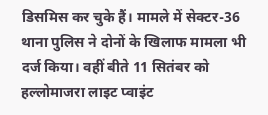डिसमिस कर चुके हैं। मामले में सेक्टर-36 थाना पुलिस ने दोनों के खिलाफ मामला भी दर्ज किया। वहीं बीते 11 सितंबर को हल्लोमाजरा लाइट प्वाइंट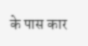के पास कार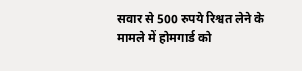सवार से 500 रुपये रिश्वत लेने के मामले में होमगार्ड को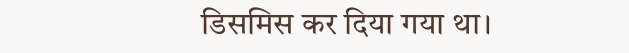डिसमिस कर दिया गया था।